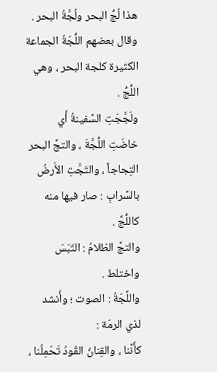هذا لُجُّ البحر ولُجَّةُ البحر .
وقال بعضهم اللُّجّةُ الجماعة الكثيرة كلجة البحر ، وهي اللُّجُّ .
ولَجَّجَتِ السَّفينةُ أَي خاضَتِ اللُّجَّةَ ، والتجَّ البحر التِجاجاً ، والتَجَّتِ الأَرضُ بالسَّرابِ : صار فيها منه كاللُّجِّ .
والتجَّ الظلامُ : التَبَسَ واختلط .
واللَّجّةُ : الصوت ؛ وأَنشد لذي الرمّة :
كأَنَّنا ، والقِنانُ القُودُ تَحْمِلُنا ،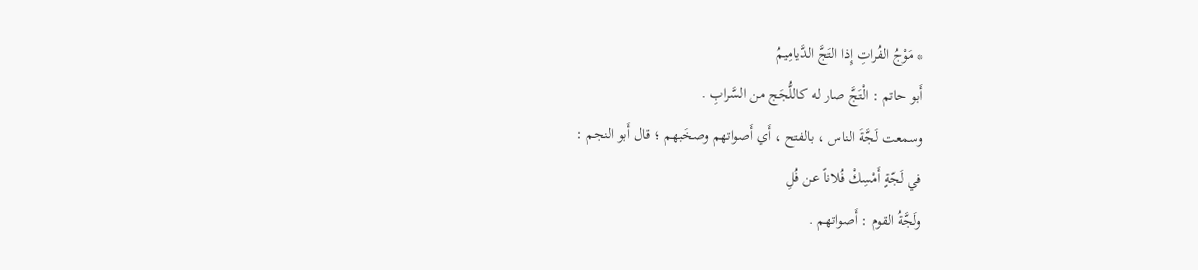* مَوْجُ الفُراتِ إِذا التَجَّ الدَّيامِيمُ
أَبو حاتم : الْتَجَّ صار له كاللُّجَج من السَّرابِ .
وسمعت لَجَّةَ الناس ، بالفتح ، أَي أَصواتهم وصخَبهم ؛ قال أَبو النجم :
في لَجّةٍ أَمْسِكْ فُلاناً عن فُلِ
ولَجَّةُ القوم : أَصواتهم .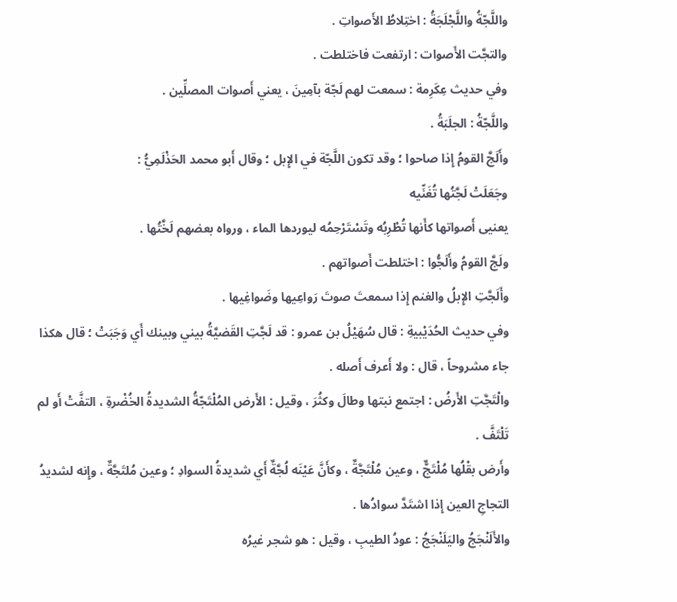واللَّجّةُ واللَّجْلَجَةُ : اختِلاطُ الأَصواتِ .
والتجَّت الأَصوات : ارتفعت فاختلطت .
وفي حديث عِكَرِمة : سمعت لهم لَجّة بآمِينَ ، يعني أَصوات المصلِّين .
واللَّجّةُ : الجلَبَةُ .
وأَلَجَّ القومُ إِذا صاحوا ؛ وقد تكون اللَّجّة في الإِبل ؛ وقال أَبو محمد الحَذْلَمِيُّ :
وجَعَلَتْ لَجَّتُها تُغَنِّيه
يعنيى أَصواتها كأَنها تُطْرِبُه وتَسْتَرْحِمُه ليوردها الماء ، ورواه بعضهم لَخَّتُها .
ولَجَّ القومُ وأَلَجُّوا : اختلطت أَصواتهم .
وأَلَجَّتِ الإِبلُ والغنم إِذا سمعتَ صوتَ رَواعِيها وضَواغِيها .
وفي حديث الحُدَيْبيةِ : قال سُهَيْلُ بن عمرو : قد لَجَّتِ القَضيَّةُ بيني وبينك أَي وَجَبَتْ ؛ قال هكذا جاء مشروحاً ، قال : ولا أَعرف أَصله .
والْتَجَّتِ الأَرضُ : اجتمع نبتها وطالَ وكثُرَ ، وقيل : الأَرض المُلْتَجّةُ الشديدةُ الخُضْرةِ ، التفَّتْ أَو لم تَلْتَفَّ .
وأَرض بقْلُها مُلْتَجٌّ ، وعين مُلْتَجَّةٌ ، وكأَنَّ عَيْنَه لُجَّةٌ أَي شديدةُ السوادِ ؛ وعين مُلتَجَّةٌ ، وإِنه لشديدُ التجاجِ العين إِذا اشتَدَّ سوادُها .
والأَلَنْجَجُ واليَلَنْجَجُ : عودُ الطيبِ ، وقيل : هو شجر غيرُه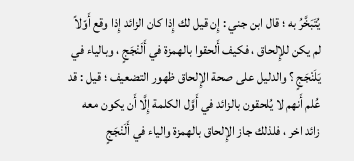يُتَبَخَّرُ به ؛ قال ابن جني : إِن قيل لك إِذا كان الزائد إِذا وقع أَوّلاً لم يكن للإِلحاق ، فكيف أَلحقوا بالهمزة في أَلَنْجَجٍ ، وبالياء في يَلَنْجَجٍ ؟ والدليل على صحة الإِلحاق ظهور التضعيف ؛ قيل : قد عُلم أَنهم لا يُلحقون بالزائد في أَوَّل الكلمة إِلَّا أَن يكون معه زائد اخر ، فلذلك جاز الإِلحاق بالهمزة والياء في أَلَنْجَجٍ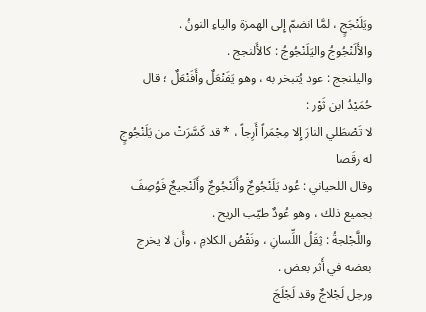ويَلَنْجَجٍ ، لمَّا انضمّ إِلى الهمزة والياءِ النونُ .
والأَلَنْجُوجُ واليَلَنْجُوجُ : كالأَلنجج .
واليلنجج : عود يُتبخر به ، وهو يَفَنْعَلٌ وأَفَنْعَلٌ ؛ قال حُمَيْدُ ابن ثَوْر :
لا تَصْطَلي النارَ إِلا مِجْمَراً أَرِجاً ، * قد كَسَّرَتْ من يَلَنْجُوجٍ له رقَصا
وقال اللحياني : عُود يَلَنْجُوجٌ وأَلَنْجُوجٌ وأَلَنْجيجٌ فَوُصِفَ بجميع ذلك ، وهو عُودٌ طيّب الريح .
واللَّجْلجةُ : ثِقَلُ اللِّسانِ ، ونَقْصُ الكلامِ ، وأَن لا يخرج بعضه في أَثر بعض .
ورجل لَجْلاجٌ وقد لَجْلَجَ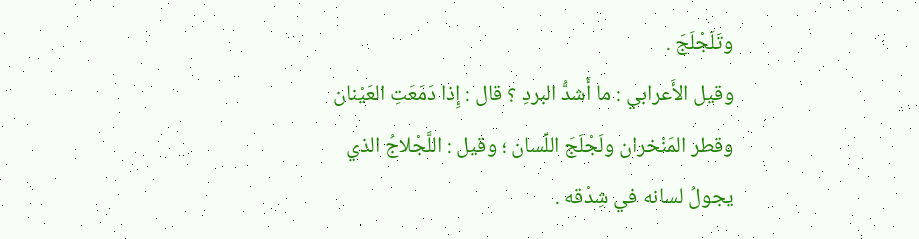وتَلَجْلَجَ .
وقيل الأَعرابي : ما أَشدُّ البردِ ؟ قال : إِذا دَمَعَتِ العَيْنان وقطر المَنْخران ولَجْلَجَ اللِّسان ؛ وقيل : اللَّجْلاجُ الذي يجولُ لسانه في شِدْقه .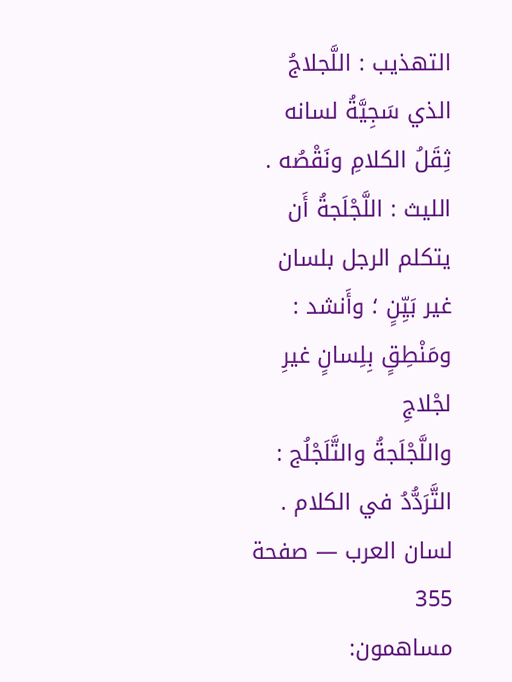التهذيب : اللَّجلاجُ الذي سَجِيَّةُ لسانه ثِقَلُ الكلامِ ونَقْصُه .
الليث : اللَّجْلَجةُ أَن يتكلم الرجل بلسان غير بَيِّنٍ ؛ وأَنشد :
ومَنْطِقٍ بِلِسانٍ غيرِ لجْلاجِ
واللَّجْلَجةُ والتَّلَجْلُج : التَّرَدُّدُ في الكلام .
لسان العرب — صفحة 355
مساهمون: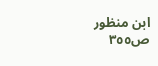ابن منظور
ص٣٥٥